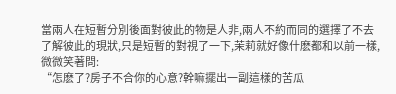當兩人在短暫分別後面對彼此的物是人非,兩人不約而同的選擇了不去了解彼此的現狀,只是短暫的對視了一下,茉莉就好像什麽都和以前一樣,微微笑著問:
“怎麽了?房子不合你的心意?幹嘛擺出一副這樣的苦瓜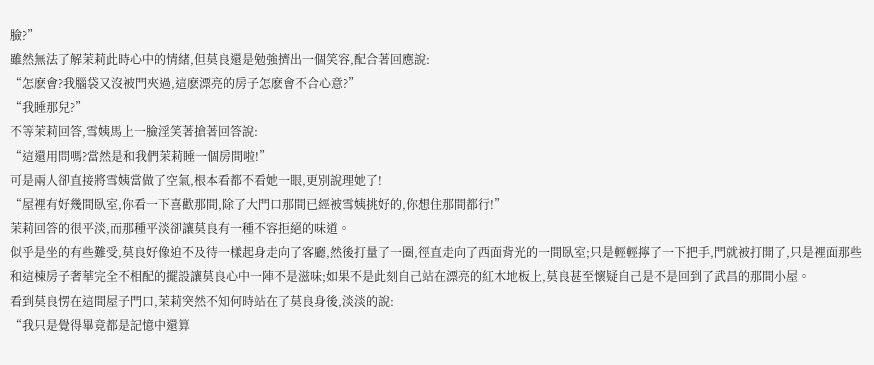臉?”
雖然無法了解茉莉此時心中的情緒,但莫良還是勉強擠出一個笑容,配合著回應說:
“怎麽會?我腦袋又沒被門夾過,這麽漂亮的房子怎麽會不合心意?”
“我睡那兒?”
不等茉莉回答,雪姨馬上一臉淫笑著搶著回答說:
“這還用問嗎?當然是和我們茉莉睡一個房間啦!”
可是兩人卻直接將雪姨當做了空氣,根本看都不看她一眼,更別說理她了!
“屋裡有好幾間臥室,你看一下喜歡那間,除了大門口那間已經被雪姨挑好的,你想住那間都行!”
茉莉回答的很平淡,而那種平淡卻讓莫良有一種不容拒絕的味道。
似乎是坐的有些難受,莫良好像迫不及待一樣起身走向了客廳,然後打量了一圈,徑直走向了西面背光的一間臥室;只是輕輕擰了一下把手,門就被打開了,只是裡面那些和這棟房子奢華完全不相配的擺設讓莫良心中一陣不是滋味;如果不是此刻自己站在漂亮的紅木地板上,莫良甚至懷疑自己是不是回到了武昌的那間小屋。
看到莫良愣在這間屋子門口,茉莉突然不知何時站在了莫良身後,淡淡的說:
“我只是覺得畢竟都是記憶中還算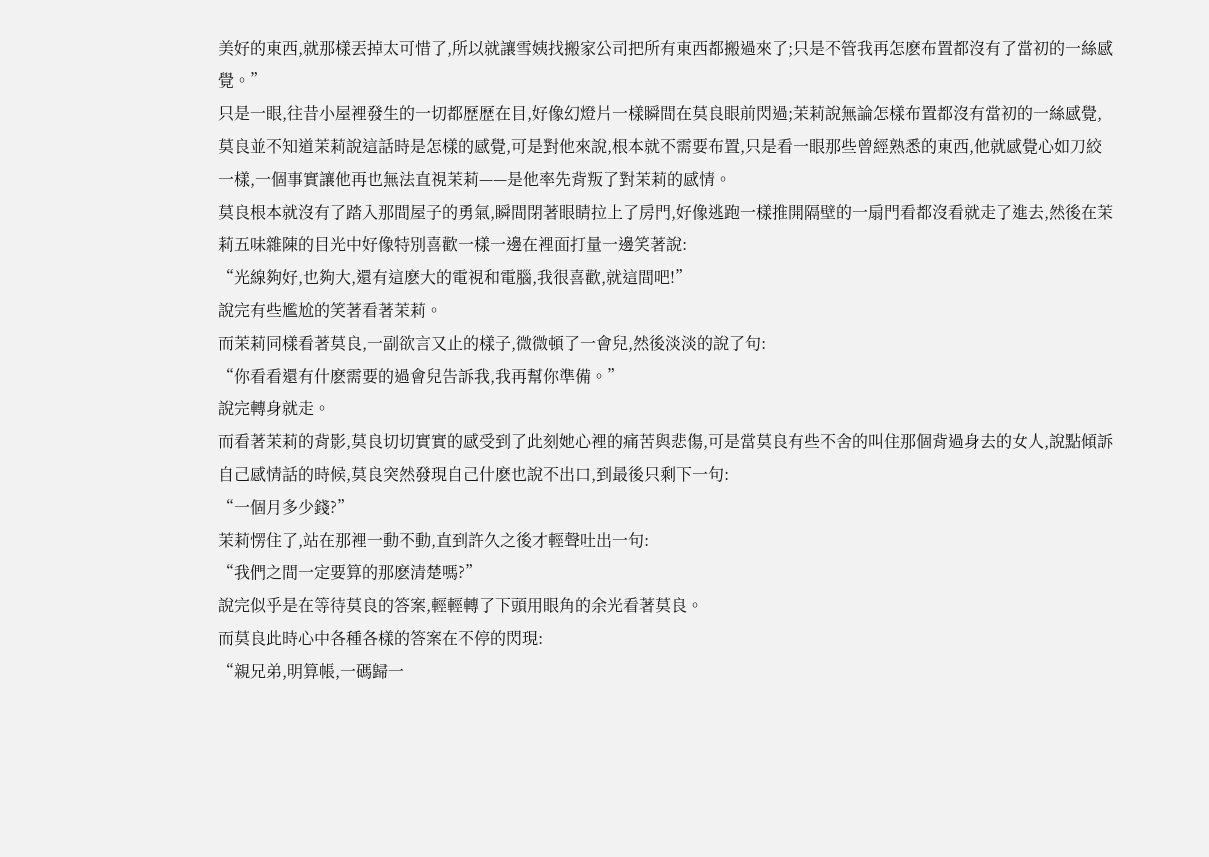美好的東西,就那樣丟掉太可惜了,所以就讓雪姨找搬家公司把所有東西都搬過來了;只是不管我再怎麽布置都沒有了當初的一絲感覺。”
只是一眼,往昔小屋裡發生的一切都歷歷在目,好像幻燈片一樣瞬間在莫良眼前閃過;茉莉說無論怎樣布置都沒有當初的一絲感覺,莫良並不知道茉莉說這話時是怎樣的感覺,可是對他來說,根本就不需要布置,只是看一眼那些曾經熟悉的東西,他就感覺心如刀絞一樣,一個事實讓他再也無法直視茉莉——是他率先背叛了對茉莉的感情。
莫良根本就沒有了踏入那間屋子的勇氣,瞬間閉著眼睛拉上了房門,好像逃跑一樣推開隔壁的一扇門看都沒看就走了進去,然後在茉莉五味雜陳的目光中好像特別喜歡一樣一邊在裡面打量一邊笑著說:
“光線夠好,也夠大,還有這麽大的電視和電腦,我很喜歡,就這間吧!”
說完有些尷尬的笑著看著茉莉。
而茉莉同樣看著莫良,一副欲言又止的樣子,微微頓了一會兒,然後淡淡的說了句:
“你看看還有什麽需要的過會兒告訴我,我再幫你準備。”
說完轉身就走。
而看著茉莉的背影,莫良切切實實的感受到了此刻她心裡的痛苦與悲傷,可是當莫良有些不舍的叫住那個背過身去的女人,說點傾訴自己感情話的時候,莫良突然發現自己什麽也說不出口,到最後只剩下一句:
“一個月多少錢?”
茉莉愣住了,站在那裡一動不動,直到許久之後才輕聲吐出一句:
“我們之間一定要算的那麽清楚嗎?”
說完似乎是在等待莫良的答案,輕輕轉了下頭用眼角的余光看著莫良。
而莫良此時心中各種各樣的答案在不停的閃現:
“親兄弟,明算帳,一碼歸一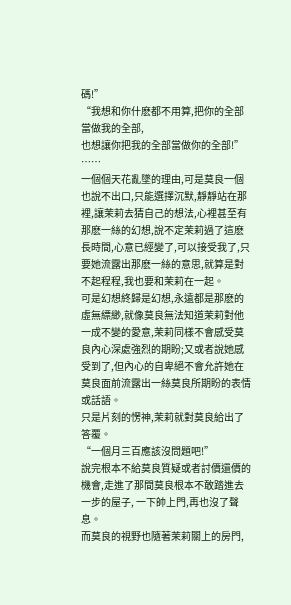碼!”
“我想和你什麽都不用算,把你的全部當做我的全部,
也想讓你把我的全部當做你的全部!” ……
一個個天花亂墜的理由,可是莫良一個也說不出口,只能選擇沉默,靜靜站在那裡,讓茉莉去猜自己的想法,心裡甚至有那麽一絲的幻想,說不定茉莉過了這麽長時間,心意已經變了,可以接受我了,只要她流露出那麽一絲的意思,就算是對不起程程,我也要和茉莉在一起。
可是幻想終歸是幻想,永遠都是那麽的虛無縹緲,就像莫良無法知道茉莉對他一成不變的愛意,茉莉同樣不會感受莫良內心深處強烈的期盼;又或者說她感受到了,但內心的自卑絕不會允許她在莫良面前流露出一絲莫良所期盼的表情或話語。
只是片刻的愣神,茉莉就對莫良給出了答覆。
“一個月三百應該沒問題吧!”
說完根本不給莫良質疑或者討價還價的機會,走進了那間莫良根本不敢踏進去一步的屋子, 一下帥上門,再也沒了聲息。
而莫良的視野也隨著茉莉關上的房門,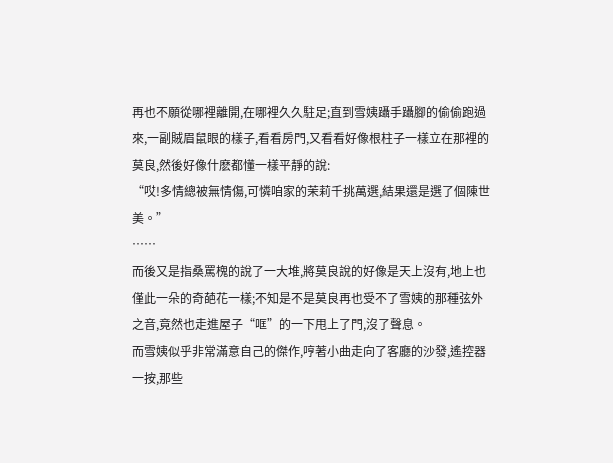再也不願從哪裡離開,在哪裡久久駐足;直到雪姨躡手躡腳的偷偷跑過來,一副賊眉鼠眼的樣子,看看房門,又看看好像根柱子一樣立在那裡的莫良,然後好像什麽都懂一樣平靜的說:
“哎!多情總被無情傷,可憐咱家的茉莉千挑萬選,結果還是選了個陳世美。”
……
而後又是指桑罵槐的說了一大堆,將莫良說的好像是天上沒有,地上也僅此一朵的奇葩花一樣;不知是不是莫良再也受不了雪姨的那種弦外之音,竟然也走進屋子“哐”的一下甩上了門,沒了聲息。
而雪姨似乎非常滿意自己的傑作,哼著小曲走向了客廳的沙發,遙控器一按,那些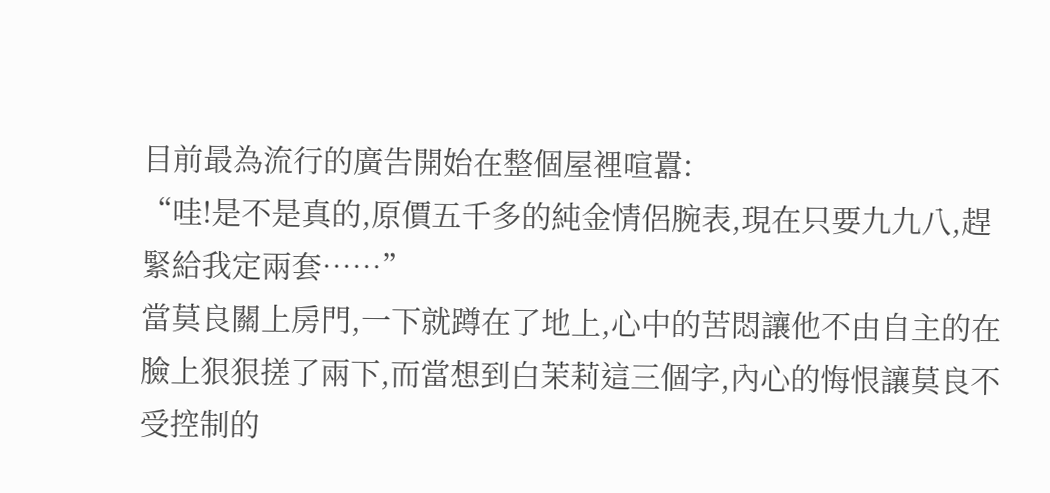目前最為流行的廣告開始在整個屋裡喧囂:
“哇!是不是真的,原價五千多的純金情侶腕表,現在只要九九八,趕緊給我定兩套……”
當莫良關上房門,一下就蹲在了地上,心中的苦悶讓他不由自主的在臉上狠狠搓了兩下,而當想到白茉莉這三個字,內心的悔恨讓莫良不受控制的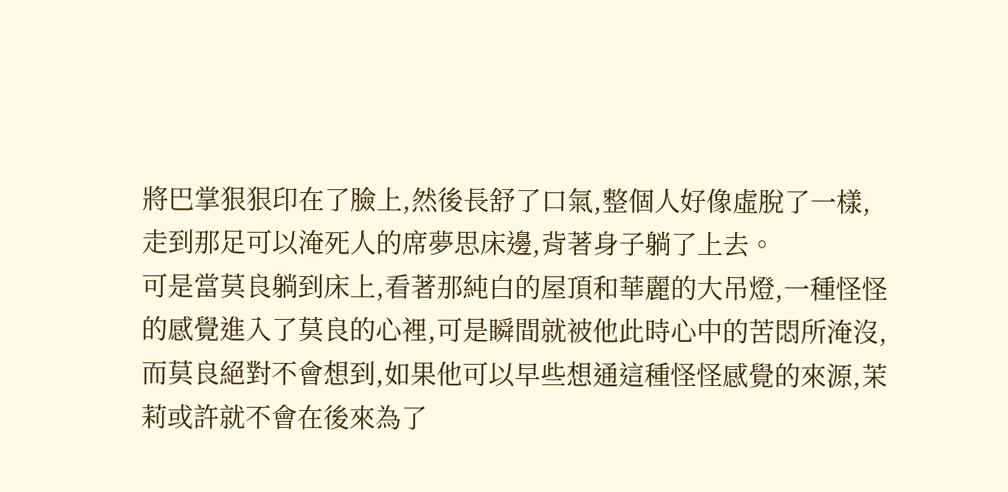將巴掌狠狠印在了臉上,然後長舒了口氣,整個人好像虛脫了一樣,走到那足可以淹死人的席夢思床邊,背著身子躺了上去。
可是當莫良躺到床上,看著那純白的屋頂和華麗的大吊燈,一種怪怪的感覺進入了莫良的心裡,可是瞬間就被他此時心中的苦悶所淹沒,而莫良絕對不會想到,如果他可以早些想通這種怪怪感覺的來源,茉莉或許就不會在後來為了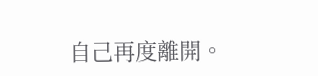自己再度離開。